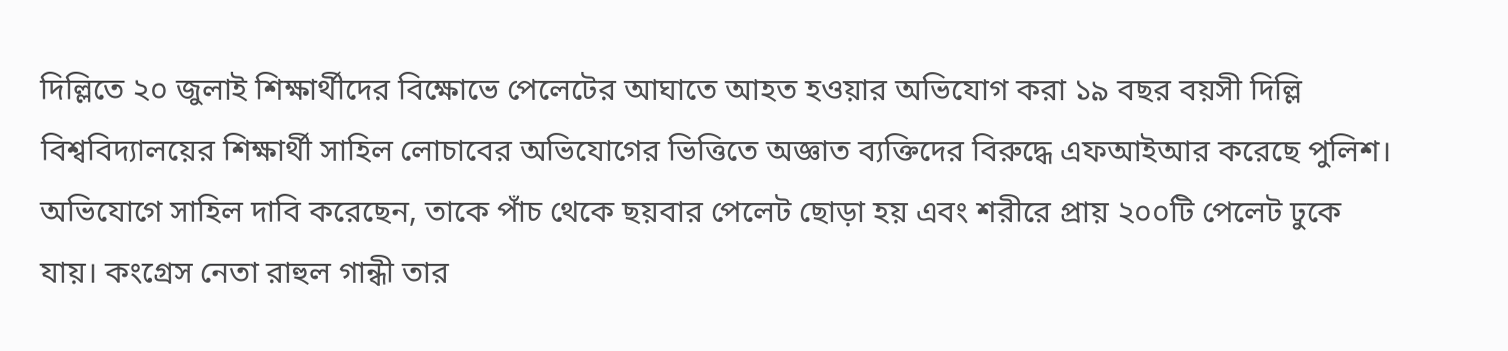দিল্লিতে ২০ জুলাই শিক্ষার্থীদের বিক্ষোভে পেলেটের আঘাতে আহত হওয়ার অভিযোগ করা ১৯ বছর বয়সী দিল্লি বিশ্ববিদ্যালয়ের শিক্ষার্থী সাহিল লোচাবের অভিযোগের ভিত্তিতে অজ্ঞাত ব্যক্তিদের বিরুদ্ধে এফআইআর করেছে পুলিশ। অভিযোগে সাহিল দাবি করেছেন, তাকে পাঁচ থেকে ছয়বার পেলেট ছোড়া হয় এবং শরীরে প্রায় ২০০টি পেলেট ঢুকে যায়। কংগ্রেস নেতা রাহুল গান্ধী তার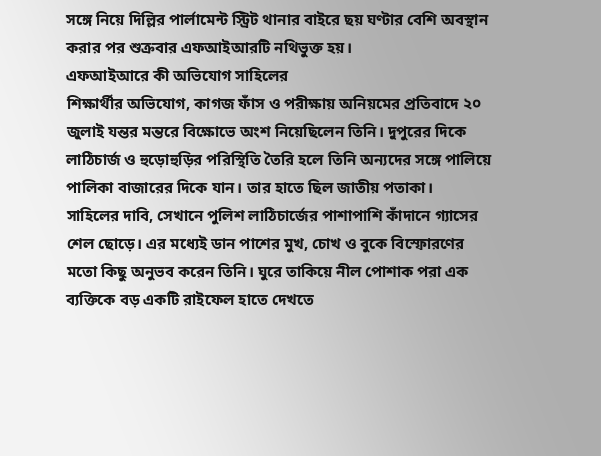সঙ্গে নিয়ে দিল্লির পার্লামেন্ট স্ট্রিট থানার বাইরে ছয় ঘণ্টার বেশি অবস্থান করার পর শুক্রবার এফআইআরটি নথিভুক্ত হয়।
এফআইআরে কী অভিযোগ সাহিলের
শিক্ষার্থীর অভিযোগ, কাগজ ফাঁস ও পরীক্ষায় অনিয়মের প্রতিবাদে ২০ জুলাই যন্তর মন্তরে বিক্ষোভে অংশ নিয়েছিলেন তিনি। দুপুরের দিকে লাঠিচার্জ ও হুড়োহুড়ির পরিস্থিতি তৈরি হলে তিনি অন্যদের সঙ্গে পালিয়ে পালিকা বাজারের দিকে যান। তার হাতে ছিল জাতীয় পতাকা।
সাহিলের দাবি, সেখানে পুলিশ লাঠিচার্জের পাশাপাশি কাঁদানে গ্যাসের শেল ছোড়ে। এর মধ্যেই ডান পাশের মুখ, চোখ ও বুকে বিস্ফোরণের মতো কিছু অনুভব করেন তিনি। ঘুরে তাকিয়ে নীল পোশাক পরা এক ব্যক্তিকে বড় একটি রাইফেল হাতে দেখতে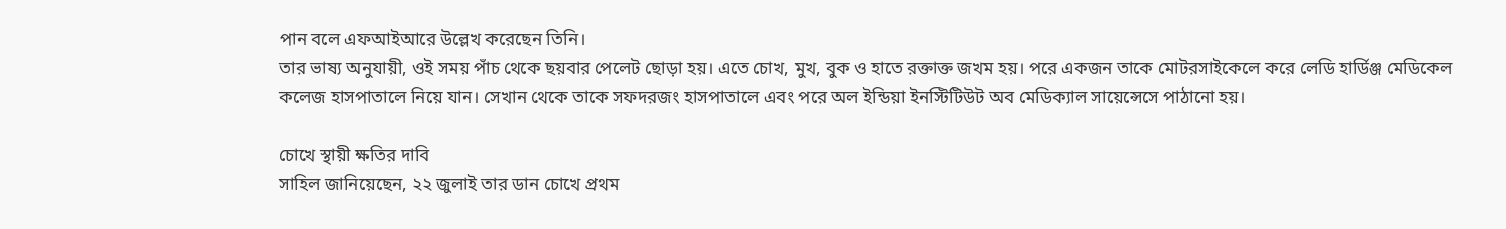পান বলে এফআইআরে উল্লেখ করেছেন তিনি।
তার ভাষ্য অনুযায়ী, ওই সময় পাঁচ থেকে ছয়বার পেলেট ছোড়া হয়। এতে চোখ, মুখ, বুক ও হাতে রক্তাক্ত জখম হয়। পরে একজন তাকে মোটরসাইকেলে করে লেডি হার্ডিঞ্জ মেডিকেল কলেজ হাসপাতালে নিয়ে যান। সেখান থেকে তাকে সফদরজং হাসপাতালে এবং পরে অল ইন্ডিয়া ইনস্টিটিউট অব মেডিক্যাল সায়েন্সেসে পাঠানো হয়।

চোখে স্থায়ী ক্ষতির দাবি
সাহিল জানিয়েছেন, ২২ জুলাই তার ডান চোখে প্রথম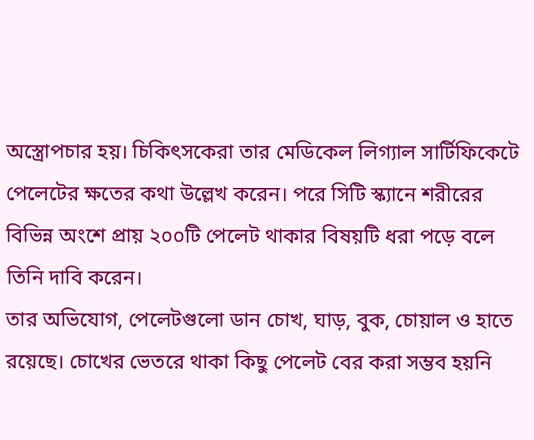অস্ত্রোপচার হয়। চিকিৎসকেরা তার মেডিকেল লিগ্যাল সার্টিফিকেটে পেলেটের ক্ষতের কথা উল্লেখ করেন। পরে সিটি স্ক্যানে শরীরের বিভিন্ন অংশে প্রায় ২০০টি পেলেট থাকার বিষয়টি ধরা পড়ে বলে তিনি দাবি করেন।
তার অভিযোগ, পেলেটগুলো ডান চোখ, ঘাড়, বুক, চোয়াল ও হাতে রয়েছে। চোখের ভেতরে থাকা কিছু পেলেট বের করা সম্ভব হয়নি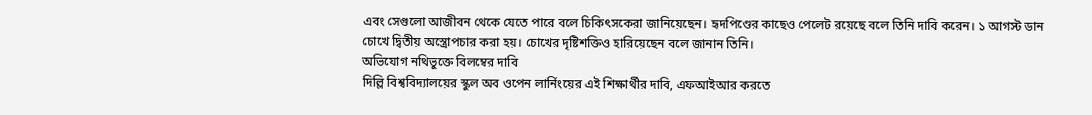এবং সেগুলো আজীবন থেকে যেতে পারে বলে চিকিৎসকেরা জানিয়েছেন। হৃদপিণ্ডের কাছেও পেলেট রয়েছে বলে তিনি দাবি করেন। ১ আগস্ট ডান চোখে দ্বিতীয় অস্ত্রোপচার করা হয়। চোখের দৃষ্টিশক্তিও হারিয়েছেন বলে জানান তিনি।
অভিযোগ নথিভুক্তে বিলম্বের দাবি
দিল্লি বিশ্ববিদ্যালয়ের স্কুল অব ওপেন লার্নিংয়ের এই শিক্ষার্থীর দাবি, এফআইআর করতে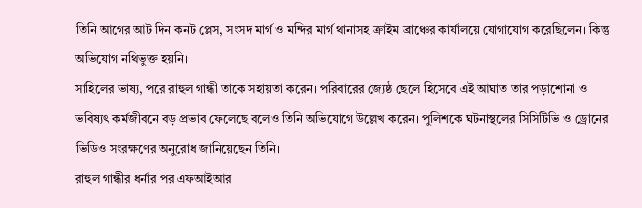তিনি আগের আট দিন কনট প্লেস, সংসদ মার্গ ও মন্দির মার্গ থানাসহ ক্রাইম ব্রাঞ্চের কার্যালয়ে যোগাযোগ করেছিলেন। কিন্তু অভিযোগ নথিভুক্ত হয়নি।
সাহিলের ভাষ্য, পরে রাহুল গান্ধী তাকে সহায়তা করেন। পরিবারের জ্যেষ্ঠ ছেলে হিসেবে এই আঘাত তার পড়াশোনা ও ভবিষ্যৎ কর্মজীবনে বড় প্রভাব ফেলেছে বলেও তিনি অভিযোগে উল্লেখ করেন। পুলিশকে ঘটনাস্থলের সিসিটিভি ও ড্রোনের ভিডিও সংরক্ষণের অনুরোধ জানিয়েছেন তিনি।
রাহুল গান্ধীর ধর্নার পর এফআইআর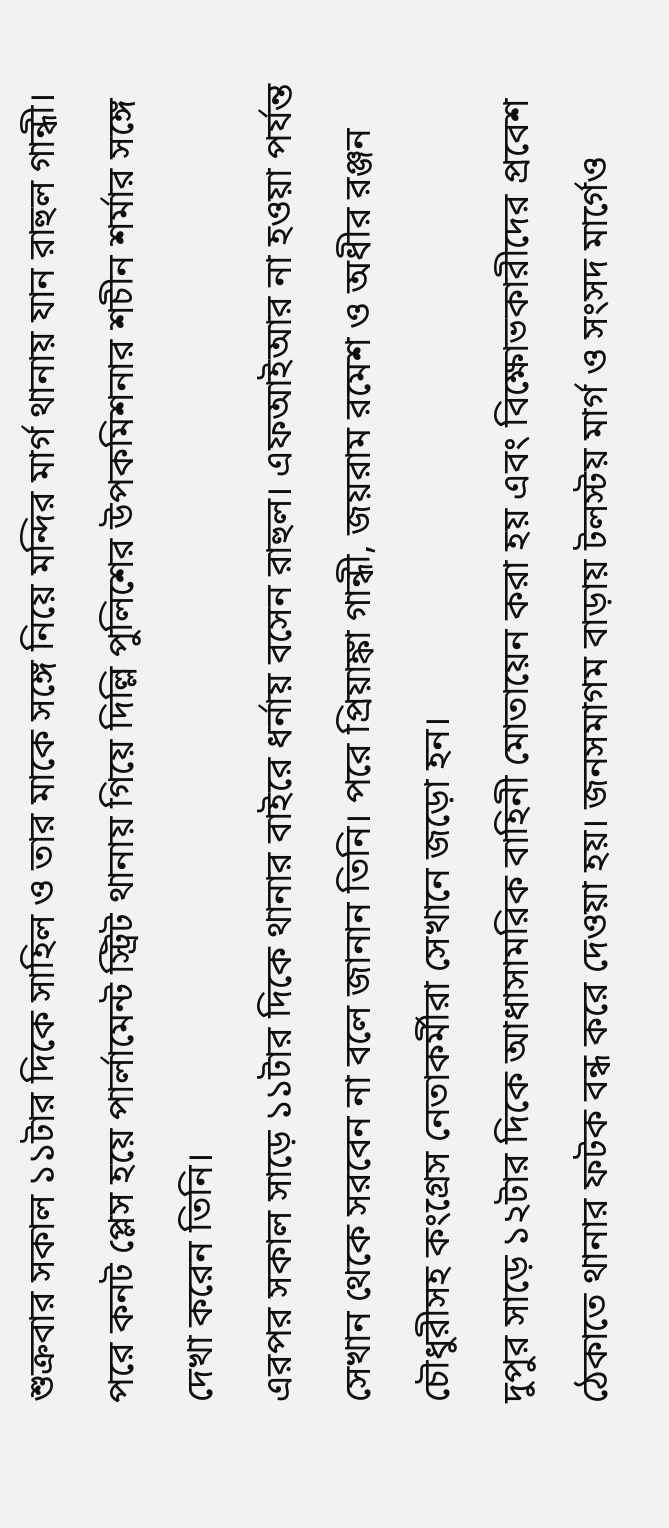শুক্রবার সকাল ১১টার দিকে সাহিল ও তার মাকে সঙ্গে নিয়ে মন্দির মার্গ থানায় যান রাহুল গান্ধী। পরে কনট প্লেস হয়ে পার্লামেন্ট স্ট্রিট থানায় গিয়ে দিল্লি পুলিশের উপকমিশনার শচীন শর্মার সঙ্গে দেখা করেন তিনি।
এরপর সকাল সাড়ে ১১টার দিকে থানার বাইরে ধর্নায় বসেন রাহুল। এফআইআর না হওয়া পর্যন্ত সেখান থেকে সরবেন না বলে জানান তিনি। পরে প্রিয়াঙ্কা গান্ধী, জয়রাম রমেশ ও অধীর রঞ্জন চৌধুরীসহ কংগ্রেস নেতাকর্মীরা সেখানে জড়ো হন।
দুপুর সাড়ে ১২টার দিকে আধাসামরিক বাহিনী মোতায়েন করা হয় এবং বিক্ষোভকারীদের প্রবেশ ঠেকাতে থানার ফটক বন্ধ করে দেওয়া হয়। জনসমাগম বাড়ায় টলস্টয় মার্গ ও সংসদ মার্গেও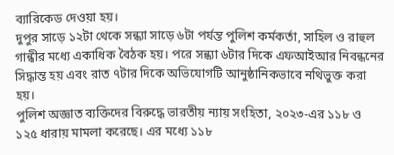ব্যারিকেড দেওয়া হয়।
দুপুর সাড়ে ১২টা থেকে সন্ধ্যা সাড়ে ৬টা পর্যন্ত পুলিশ কর্মকর্তা, সাহিল ও রাহুল গান্ধীর মধ্যে একাধিক বৈঠক হয়। পরে সন্ধ্যা ৬টার দিকে এফআইআর নিবন্ধনের সিদ্ধান্ত হয় এবং রাত ৭টার দিকে অভিযোগটি আনুষ্ঠানিকভাবে নথিভুক্ত করা হয়।
পুলিশ অজ্ঞাত ব্যক্তিদের বিরুদ্ধে ভারতীয় ন্যায় সংহিতা, ২০২৩-এর ১১৮ ও ১২৫ ধারায় মামলা করেছে। এর মধ্যে ১১৮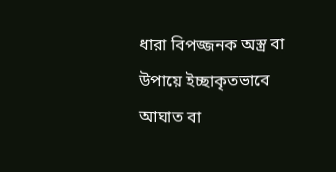ধারা বিপজ্জনক অস্ত্র বা উপায়ে ইচ্ছাকৃতভাবে আঘাত বা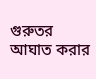গুরুতর আঘাত করার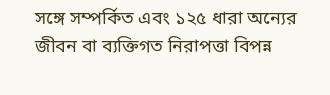সঙ্গে সম্পর্কিত এবং ১২৫ ধারা অন্যের জীবন বা ব্যক্তিগত নিরাপত্তা বিপন্ন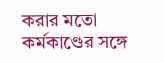করার মতো কর্মকাণ্ডের সঙ্গে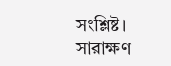সংশ্লিষ্ট।
সারাক্ষণ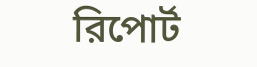রিপোর্ট